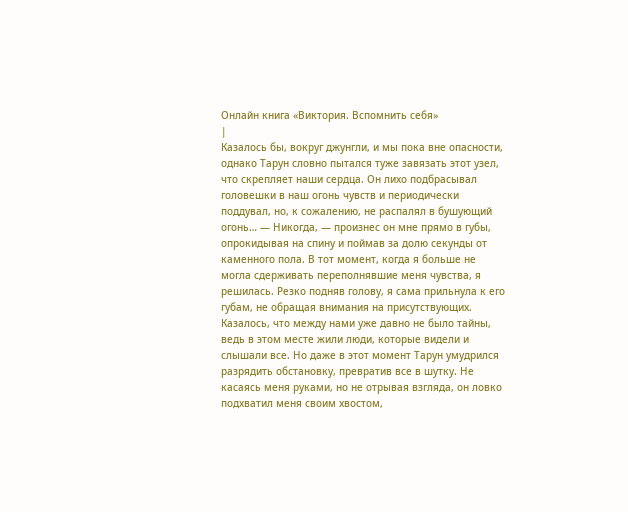Онлайн книга «Виктория. Вспомнить себя»
|
Казалось бы, вокруг джунгли, и мы пока вне опасности, однако Тарун словно пытался туже завязать этот узел, что скрепляет наши сердца. Он лихо подбрасывал головешки в наш огонь чувств и периодически поддувал, но, к сожалению, не распалял в бушующий огонь… — Никогда, — произнес он мне прямо в губы, опрокидывая на спину и поймав за долю секунды от каменного пола. В тот момент, когда я больше не могла сдерживать переполнявшие меня чувства, я решилась. Резко подняв голову, я сама прильнула к его губам, не обращая внимания на присутствующих. Казалось, что между нами уже давно не было тайны, ведь в этом месте жили люди, которые видели и слышали все. Но даже в этот момент Тарун умудрился разрядить обстановку, превратив все в шутку. Не касаясь меня руками, но не отрывая взгляда, он ловко подхватил меня своим хвостом,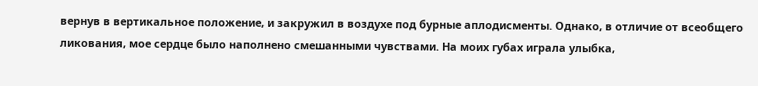вернув в вертикальное положение, и закружил в воздухе под бурные аплодисменты. Однако, в отличие от всеобщего ликования, мое сердце было наполнено смешанными чувствами. На моих губах играла улыбка,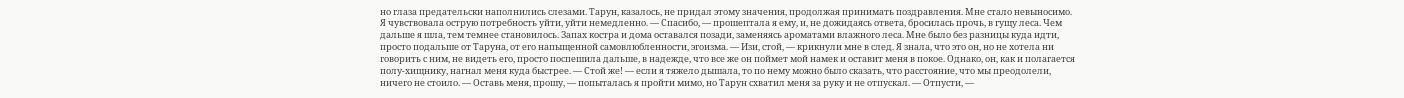но глаза предательски наполнились слезами. Тарун, казалось, не придал этому значения, продолжая принимать поздравления. Мне стало невыносимо. Я чувствовала острую потребность уйти, уйти немедленно. — Спасибо, — прошептала я ему, и, не дожидаясь ответа, бросилась прочь, в гущу леса. Чем дальше я шла, тем темнее становилось. Запах костра и дома оставался позади, заменяясь ароматами влажного леса. Мне было без разницы куда идти, просто подальше от Таруна, от его напыщенной самовлюбленности, эгоизма. — Изи, стой, — крикнули мне в след. Я знала, что это он, но не хотела ни говорить с ним, не видеть его, просто поспешила дальше, в надежде, что все же он поймет мой намек и оставит меня в покое. Однако, он, как и полагается полу-хищнику, нагнал меня куда быстрее. — Стой же! — если я тяжело дышала, то по нему можно было сказать, что расстояние, что мы преодолели, ничего не стоило. — Оставь меня, прошу, — попыталась я пройти мимо, но Тарун схватил меня за руку и не отпускал. — Отпусти, —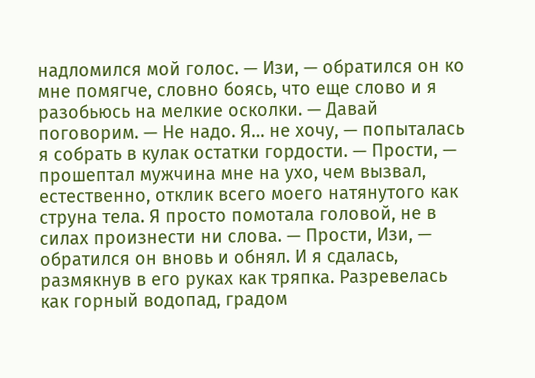надломился мой голос. — Изи, — обратился он ко мне помягче, словно боясь, что еще слово и я разобьюсь на мелкие осколки. — Давай поговорим. — Не надо. Я… не хочу, — попыталась я собрать в кулак остатки гордости. — Прости, — прошептал мужчина мне на ухо, чем вызвал, естественно, отклик всего моего натянутого как струна тела. Я просто помотала головой, не в силах произнести ни слова. — Прости, Изи, — обратился он вновь и обнял. И я сдалась, размякнув в его руках как тряпка. Разревелась как горный водопад, градом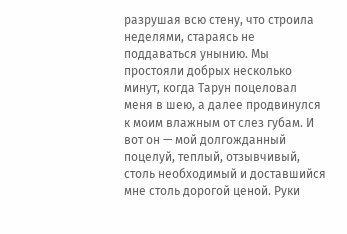разрушая всю стену, что строила неделями, стараясь не поддаваться унынию. Мы простояли добрых несколько минут, когда Тарун поцеловал меня в шею, а далее продвинулся к моим влажным от слез губам. И вот он — мой долгожданный поцелуй, теплый, отзывчивый, столь необходимый и доставшийся мне столь дорогой ценой. Руки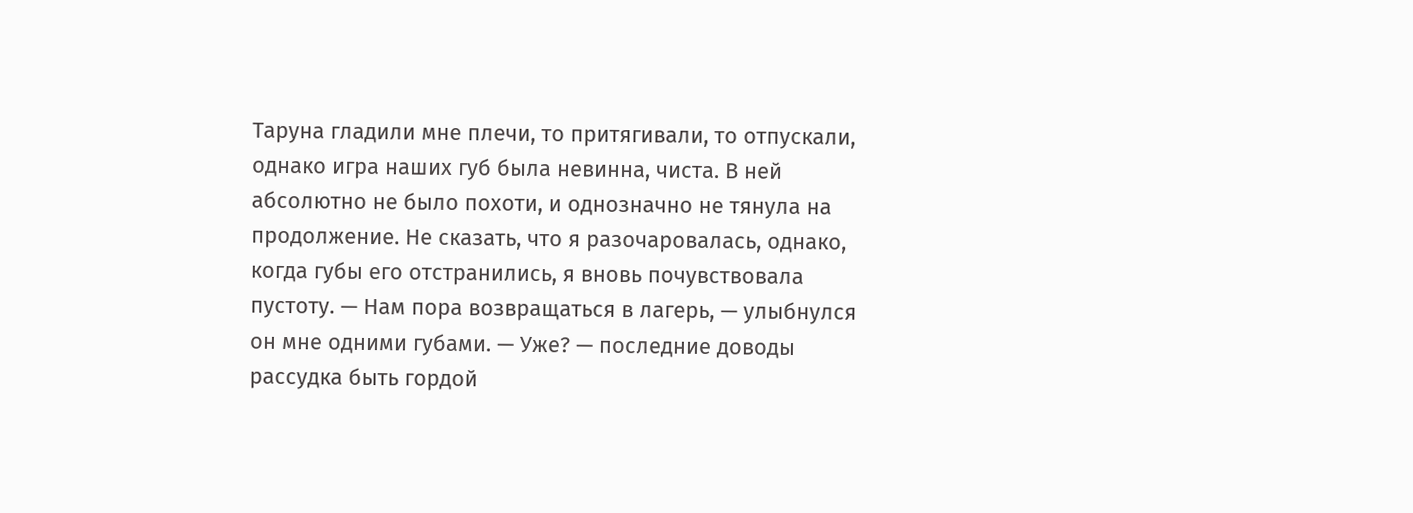Таруна гладили мне плечи, то притягивали, то отпускали, однако игра наших губ была невинна, чиста. В ней абсолютно не было похоти, и однозначно не тянула на продолжение. Не сказать, что я разочаровалась, однако, когда губы его отстранились, я вновь почувствовала пустоту. — Нам пора возвращаться в лагерь, — улыбнулся он мне одними губами. — Уже? — последние доводы рассудка быть гордой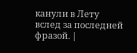канули в Лету вслед за последней фразой. |